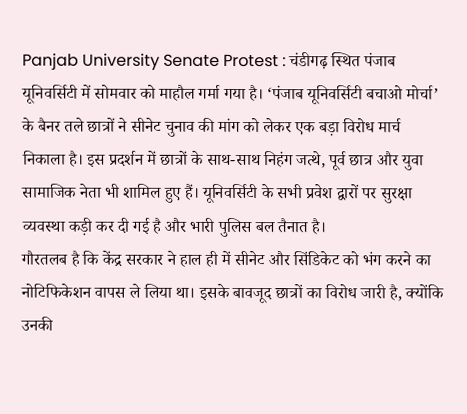Panjab University Senate Protest : चंडीगढ़ स्थित पंजाब यूनिवर्सिटी में सोमवार को माहौल गर्मा गया है। ‘पंजाब यूनिवर्सिटी बचाओ मोर्चा’ के बैनर तले छात्रों ने सीनेट चुनाव की मांग को लेकर एक बड़ा विरोध मार्च निकाला है। इस प्रदर्शन में छात्रों के साथ-साथ निहंग जत्थे, पूर्व छात्र और युवा सामाजिक नेता भी शामिल हुए हैं। यूनिवर्सिटी के सभी प्रवेश द्वारों पर सुरक्षा व्यवस्था कड़ी कर दी गई है और भारी पुलिस बल तैनात है।
गौरतलब है कि केंद्र सरकार ने हाल ही में सीनेट और सिंडिकेट को भंग करने का नोटिफिकेशन वापस ले लिया था। इसके बावजूद छात्रों का विरोध जारी है, क्योंकि उनकी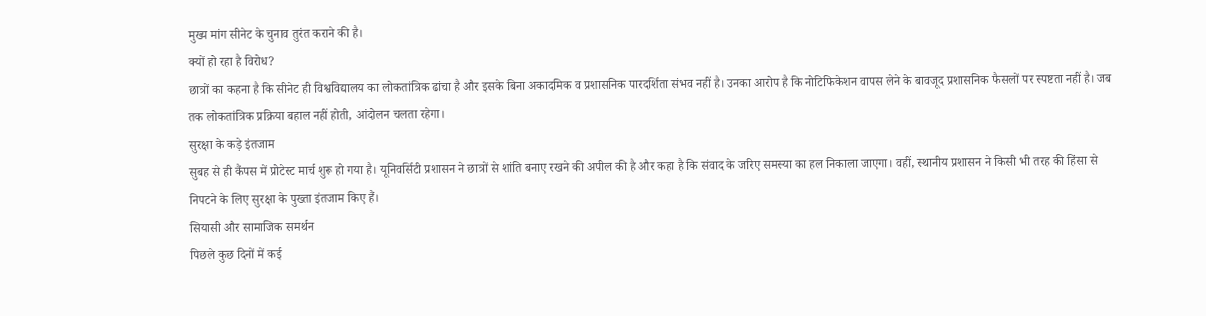मुख्य मांग सीनेट के चुनाव तुरंत कराने की है।
क्यों हो रहा है विरोध?
छात्रों का कहना है कि सीनेट ही विश्वविद्यालय का लोकतांत्रिक ढांचा है और इसके बिना अकादमिक व प्रशासनिक पारदर्शिता संभव नहीं है। उनका आरोप है कि नोटिफिकेशन वापस लेने के बावजूद प्रशासनिक फैसलों पर स्पष्टता नहीं है। जब तक लोकतांत्रिक प्रक्रिया बहाल नहीं होती, आंदोलन चलता रहेगा।
सुरक्षा के कड़े इंतजाम
सुबह से ही कैंपस में प्रोटेस्ट मार्च शुरू हो गया है। यूनिवर्सिटी प्रशासन ने छात्रों से शांति बनाए रखने की अपील की है और कहा है कि संवाद के जरिए समस्या का हल निकाला जाएगा। वहीं, स्थानीय प्रशासन ने किसी भी तरह की हिंसा से निपटने के लिए सुरक्षा के पुख्ता इंतजाम किए हैं।
सियासी और सामाजिक समर्थन
पिछले कुछ दिनों में कई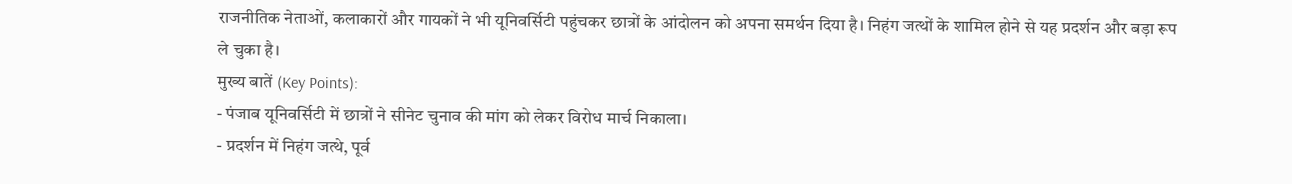राजनीतिक नेताओं, कलाकारों और गायकों ने भी यूनिवर्सिटी पहुंचकर छात्रों के आंदोलन को अपना समर्थन दिया है। निहंग जत्थों के शामिल होने से यह प्रदर्शन और बड़ा रूप ले चुका है।
मुख्य बातें (Key Points):
- पंजाब यूनिवर्सिटी में छात्रों ने सीनेट चुनाव की मांग को लेकर विरोध मार्च निकाला।
- प्रदर्शन में निहंग जत्थे, पूर्व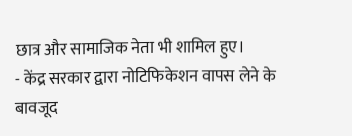छात्र और सामाजिक नेता भी शामिल हुए।
- केंद्र सरकार द्वारा नोटिफिकेशन वापस लेने के बावजूद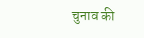चुनाव की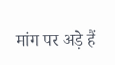मांग पर अड़े हैं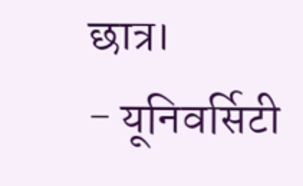छात्र।
- यूनिवर्सिटी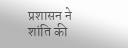प्रशासन ने शांति की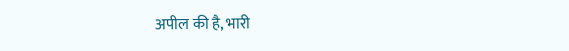अपील की है, भारी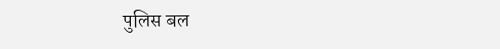पुलिस बल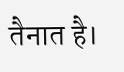तैनात है।